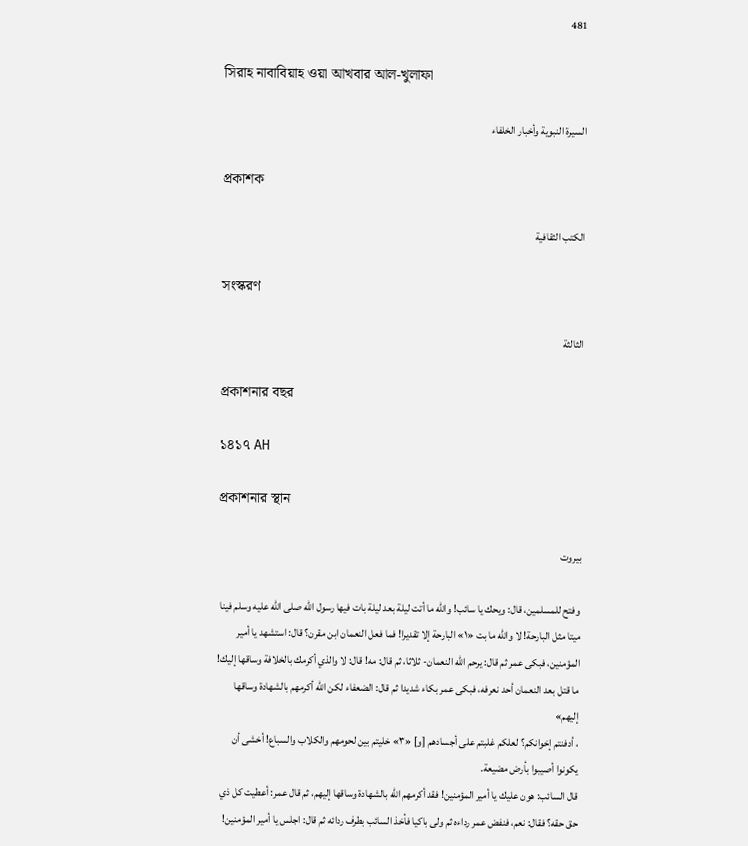481

সিরাহ নাবাবিয়াহ ওয়া আখবার আল-খুলাফা

السيرة النبوية وأخبار الخلفاء

প্রকাশক

الكتب الثقافية

সংস্করণ

الثالثة

প্রকাশনার বছর

১৪১৭ AH

প্রকাশনার স্থান

بيروت

وفتح للمسلمين، قال: ويحك يا سائب! والله ما أتت ليلة بعد ليلة بات فيها رسول الله صلى الله عليه وسلم فينا ميتا مثل البارحة! لا والله ما بت «١» البارحة إلا تقديرا! فما فعل النعمان ابن مقرن؟ قال: استشهد يا أمير المؤمنين، فبكى عمر ثم قال: يرحم الله النعمان- ثلاثا، ثم قال: مه! قال: لا والذي أكرمك بالخلافة وساقها إليك! ما قتل بعد النعمان أحد نعرفه، فبكى عمر بكاء شديدا ثم قال: الضعفاء لكن الله أكرمهم بالشهادة وساقها إليهم»
، أدفنتم إخوانكم؟ لعلكم غلبتم على أجسادهم [و] «٣» خليتم بين لحومهم والكلاب والسباع! أخشى أن يكونوا أصيبوا بأرض مضيعة.
قال السائب: هون عليك يا أمير المؤمنين! فقد أكرمهم الله بالشهادة وساقها إليهم، ثم قال عمر: أعطيت كل ذي حق حقه؟ فقال: نعم، فنفض عمر رداءه ثم ولى باكيا فأخذ السائب بطرف ردائه ثم قال: اجلس يا أمير المؤمنين!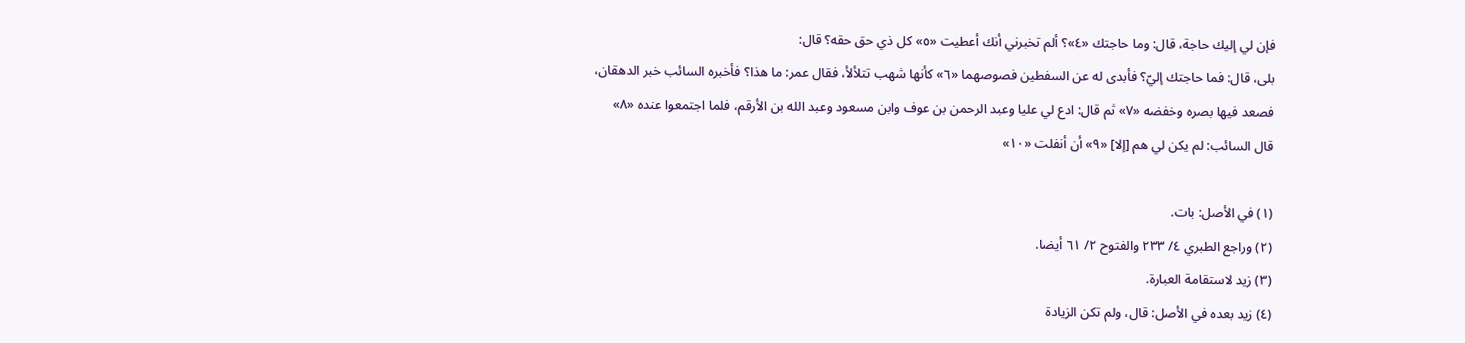فإن لي إليك حاجة، قال: وما حاجتك «٤»؟ ألم تخبرني أنك أعطيت «٥» كل ذي حق حقه؟ قال:
بلى، قال: فما حاجتك إليّ؟ فأبدى له عن السفطين فصوصهما «٦» كأنها شهب تتلألأ، فقال عمر: ما هذا؟ فأخبره السائب خبر الدهقان، فصعد فيها بصره وخفضه «٧» ثم قال: ادع لي عليا وعبد الرحمن بن عوف وابن مسعود وعبد الله بن الأرقم، فلما اجتمعوا عنده «٨» قال السائب: لم يكن لي هم [إلا] «٩» أن أنفلت «١٠»

(١) في الأصل: بات.
(٢) وراجع الطبري ٤/ ٢٣٣ والفتوح ٢/ ٦١ أيضا.
(٣) زيد لاستقامة العبارة.
(٤) زيد بعده في الأصل: قال، ولم تكن الزيادة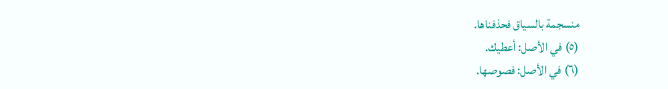منسجمة بالسياق فحذفناها.
(٥) في الأصل: أعطيك.
(٦) في الأصل: فصوصها.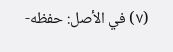(٧) في الأصل: حفظه-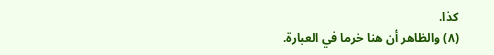كذا.
(٨) والظاهر أن هنا خرما في العبارة.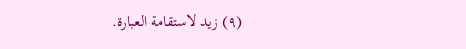(٩) زيد لاستقامة العبارة.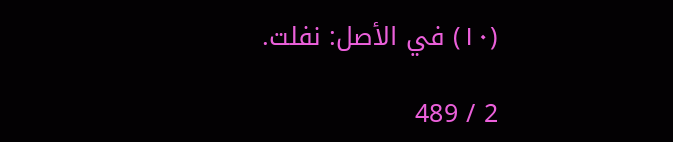(١٠) في الأصل: نفلت.

2 / 489